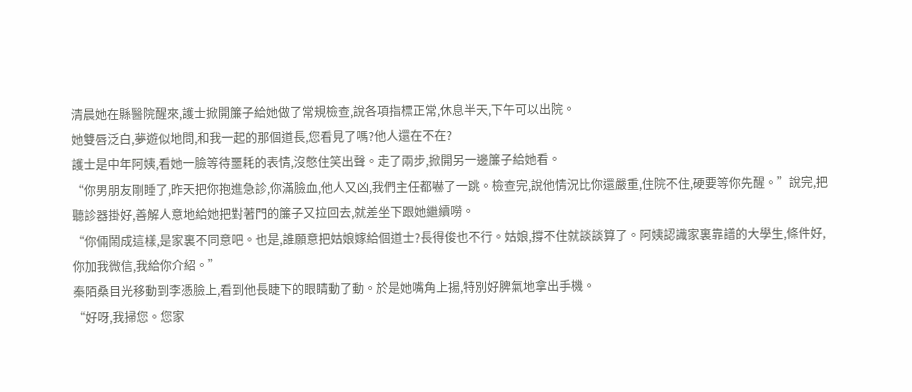清晨她在縣醫院醒來,護士掀開簾子給她做了常規檢查,說各項指標正常,休息半天,下午可以出院。
她雙唇泛白,夢遊似地問,和我一起的那個道長,您看見了嗎?他人還在不在?
護士是中年阿姨,看她一臉等待噩耗的表情,沒憋住笑出聲。走了兩步,掀開另一邊簾子給她看。
“你男朋友剛睡了,昨天把你抱進急診,你滿臉血,他人又凶,我們主任都嚇了一跳。檢查完,說他情況比你還嚴重,住院不住,硬要等你先醒。”說完,把聽診器掛好,善解人意地給她把對著門的簾子又拉回去,就差坐下跟她繼續嘮。
“你倆鬧成這樣,是家裏不同意吧。也是,誰願意把姑娘嫁給個道士?長得俊也不行。姑娘,撐不住就談談算了。阿姨認識家裏靠譜的大學生,條件好,你加我微信,我給你介紹。”
秦陌桑目光移動到李憑臉上,看到他長睫下的眼睛動了動。於是她嘴角上揚,特別好脾氣地拿出手機。
“好呀,我掃您。您家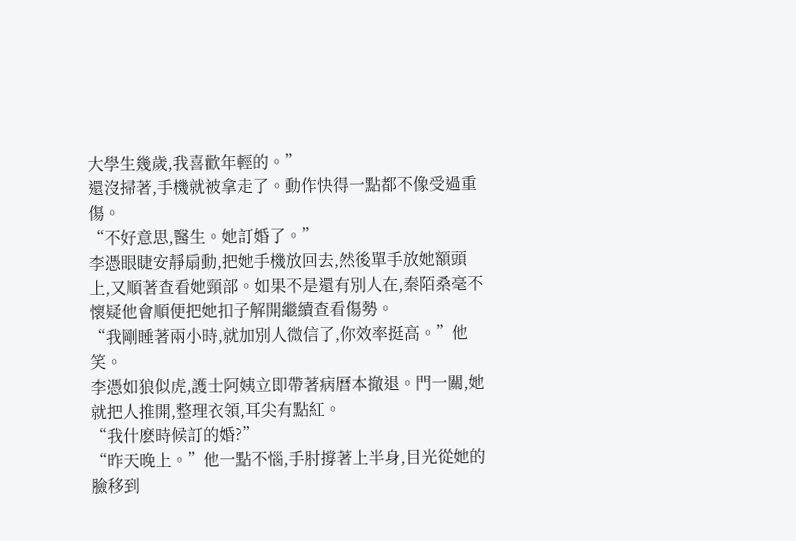大學生幾歲,我喜歡年輕的。”
還沒掃著,手機就被拿走了。動作快得一點都不像受過重傷。
“不好意思,醫生。她訂婚了。”
李憑眼睫安靜扇動,把她手機放回去,然後單手放她額頭上,又順著查看她頸部。如果不是還有別人在,秦陌桑毫不懷疑他會順便把她扣子解開繼續查看傷勢。
“我剛睡著兩小時,就加別人微信了,你效率挺高。”他笑。
李憑如狼似虎,護士阿姨立即帶著病曆本撤退。門一關,她就把人推開,整理衣領,耳尖有點紅。
“我什麽時候訂的婚?”
“昨天晚上。”他一點不惱,手肘撐著上半身,目光從她的臉移到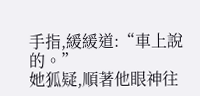手指,緩緩道:“車上說的。”
她狐疑,順著他眼神往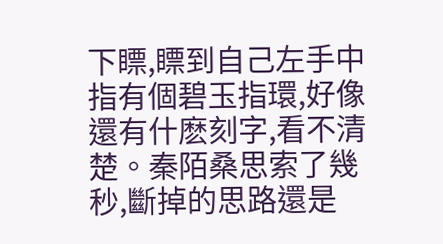下瞟,瞟到自己左手中指有個碧玉指環,好像還有什麽刻字,看不清楚。秦陌桑思索了幾秒,斷掉的思路還是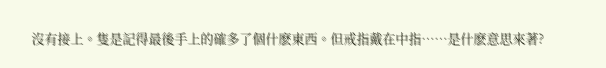沒有接上。隻是記得最後手上的確多了個什麽東西。但戒指戴在中指……是什麽意思來著?